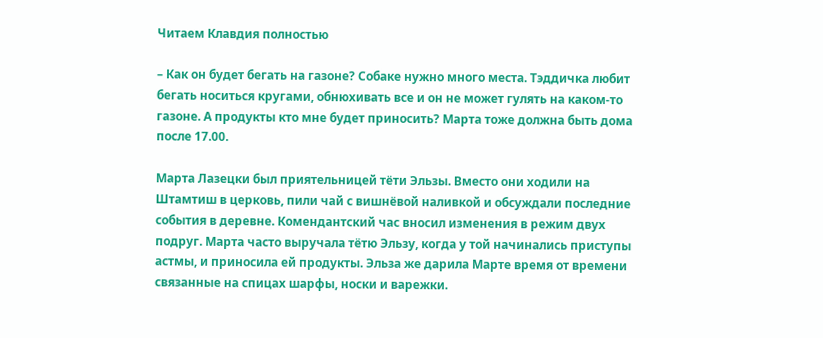Читаем Клавдия полностью

– Как он будет бегать на газоне? Собаке нужно много места. Тэддичка любит бегать носиться кругами, обнюхивать все и он не может гулять на каком-то газоне. А продукты кто мне будет приносить? Марта тоже должна быть дома после 17.00.

Марта Лазецки был приятельницей тёти Эльзы. Вместо они ходили на Штамтиш в церковь, пили чай с вишнёвой наливкой и обсуждали последние события в деревне. Комендантский час вносил изменения в режим двух подруг. Марта часто выручала тётю Эльзу, когда у той начинались приступы астмы, и приносила ей продукты. Эльза же дарила Марте время от времени связанные на спицах шарфы, носки и варежки.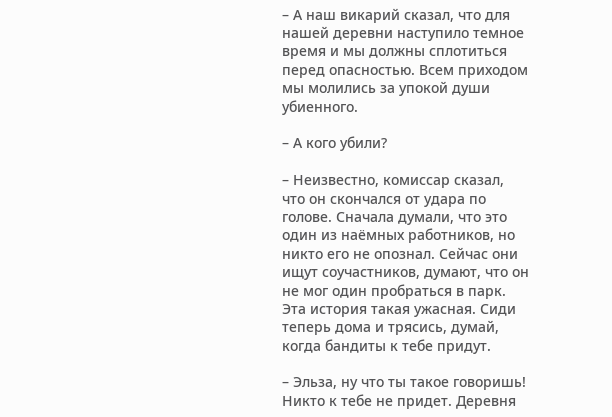– А наш викарий сказал, что для нашей деревни наступило темное время и мы должны сплотиться перед опасностью. Всем приходом мы молились за упокой души убиенного.

– А кого убили?

– Неизвестно, комиссар сказал, что он скончался от удара по голове. Сначала думали, что это один из наёмных работников, но никто его не опознал. Сейчас они ищут соучастников, думают, что он не мог один пробраться в парк. Эта история такая ужасная. Сиди теперь дома и трясись, думай, когда бандиты к тебе придут.

– Эльза, ну что ты такое говоришь! Никто к тебе не придет. Деревня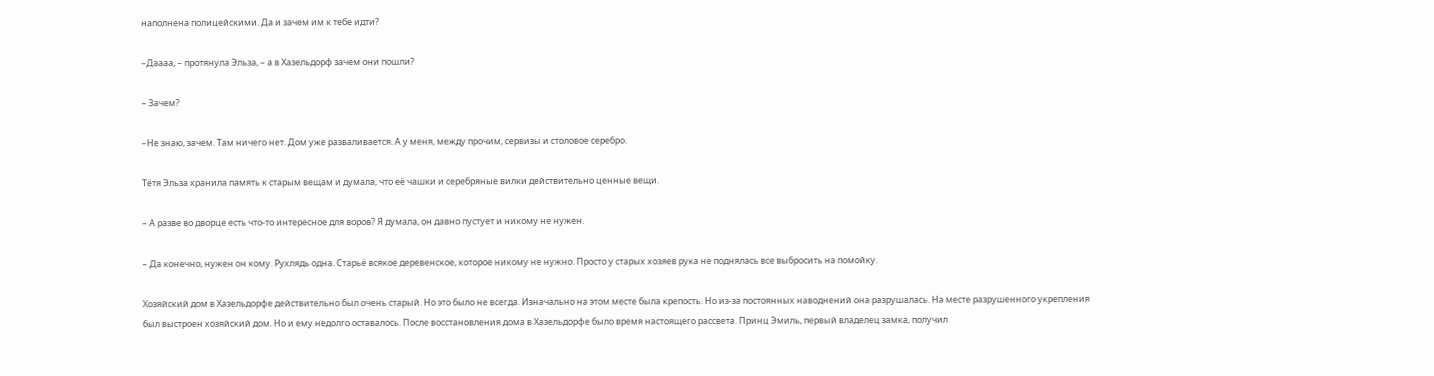наполнена полицейскими. Да и зачем им к тебе идти?

–Даааа, – протянула Эльза, – а в Хазельдорф зачем они пошли?

– Зачем?

–Не знаю, зачем. Там ничего нет. Дом уже разваливается. А у меня, между прочим, сервизы и столовое серебро.

Тётя Эльза хранила память к старым вещам и думала, что её чашки и серебряные вилки действительно ценные вещи.

– А разве во дворце есть что-то интересное для воров? Я думала, он давно пустует и никому не нужен.

– Да конечно, нужен он кому. Рухлядь одна. Старьё всякое деревенское, которое никому не нужно. Просто у старых хозяев рука не поднялась все выбросить на помойку.

Хозяйский дом в Хазельдорфе действительно был очень старый. Но это было не всегда. Изначально на этом месте была крепость. Но из-за постоянных наводнений она разрушалась. На месте разрушенного укрепления был выстроен хозяйский дом. Но и ему недолго оставалось. После восстановления дома в Хазельдорфе было время настоящего рассвета. Принц Эмиль, первый владелец замка, получил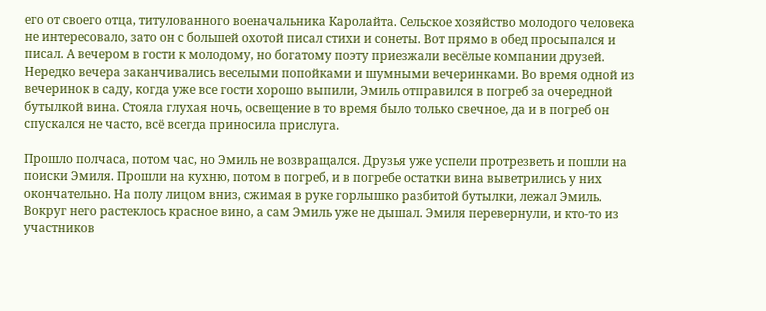его от своего отца, титулованного военачальника Каролайта. Сельское хозяйство молодого человека не интересовало, зато он с большей охотой писал стихи и сонеты. Вот прямо в обед просыпался и писал. А вечером в гости к молодому, но богатому поэту приезжали весёлые компании друзей. Нередко вечера заканчивались веселыми попойками и шумными вечеринками. Во время одной из вечеринок в саду, когда уже все гости хорошо выпили, Эмиль отправился в погреб за очередной бутылкой вина. Стояла глухая ночь, освещение в то время было только свечное, да и в погреб он спускался не часто, всё всегда приносила прислуга.

Прошло полчаса, потом час, но Эмиль не возвращался. Друзья уже успели протрезветь и пошли на поиски Эмиля. Прошли на кухню, потом в погреб, и в погребе остатки вина выветрились у них окончательно. На полу лицом вниз, сжимая в руке горлышко разбитой бутылки, лежал Эмиль. Вокруг него растеклось красное вино, а сам Эмиль уже не дышал. Эмиля перевернули, и кто-то из участников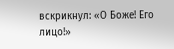вскрикнул: «О Боже! Его лицо!»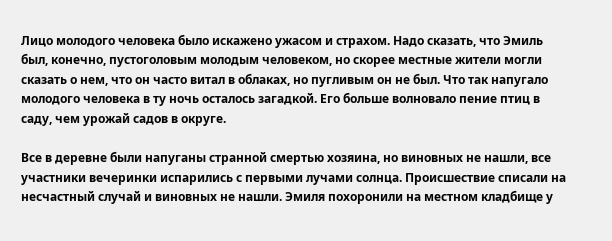Лицо молодого человека было искажено ужасом и страхом. Надо сказать, что Эмиль был, конечно, пустоголовым молодым человеком, но скорее местные жители могли сказать о нем, что он часто витал в облаках, но пугливым он не был. Что так напугало молодого человека в ту ночь осталось загадкой. Его больше волновало пение птиц в саду, чем урожай садов в округе.

Все в деревне были напуганы странной смертью хозяина, но виновных не нашли, все участники вечеринки испарились с первыми лучами солнца. Происшествие списали на несчастный случай и виновных не нашли. Эмиля похоронили на местном кладбище у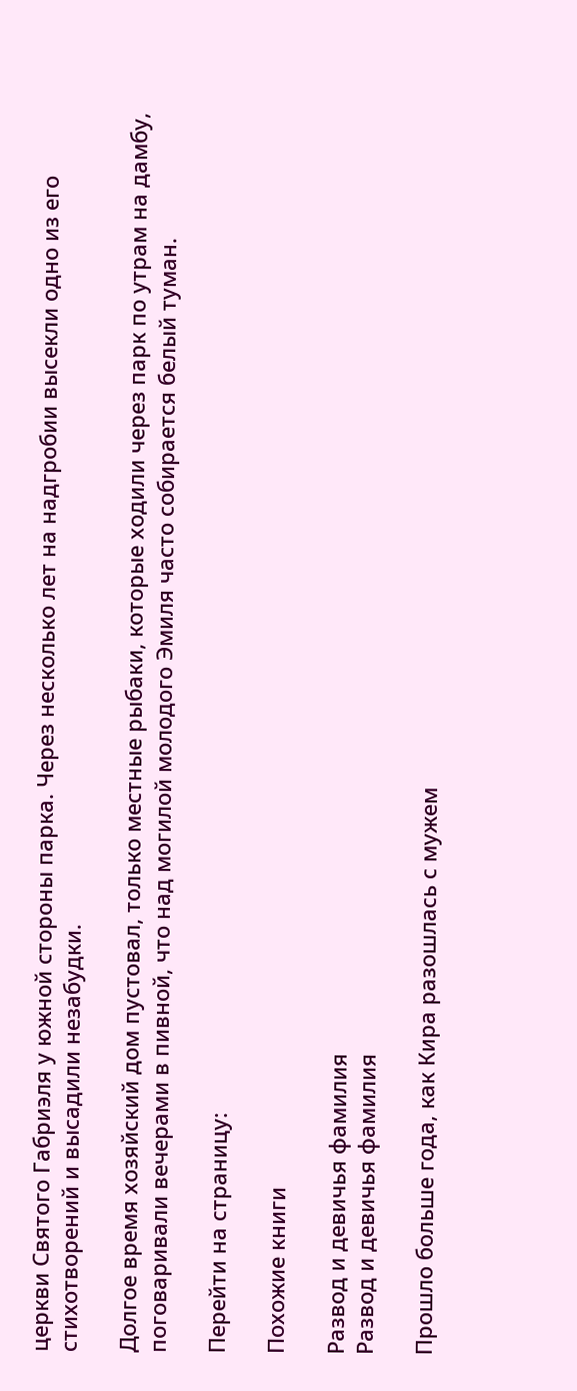церкви Святого Габриэля у южной стороны парка. Через несколько лет на надгробии высекли одно из его стихотворений и высадили незабудки.

Долгое время хозяйский дом пустовал, только местные рыбаки, которые ходили через парк по утрам на дамбу, поговаривали вечерами в пивной, что над могилой молодого Эмиля часто собирается белый туман.

Перейти на страницу:

Похожие книги

Развод и девичья фамилия
Развод и девичья фамилия

Прошло больше года, как Кира разошлась с мужем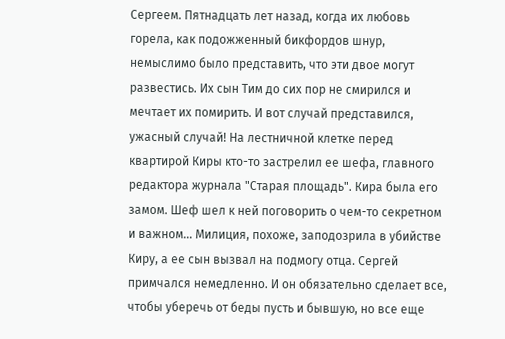Сергеем. Пятнадцать лет назад, когда их любовь горела, как подожженный бикфордов шнур, немыслимо было представить, что эти двое могут развестись. Их сын Тим до сих пор не смирился и мечтает их помирить. И вот случай представился, ужасный случай! На лестничной клетке перед квартирой Киры кто-то застрелил ее шефа, главного редактора журнала "Старая площадь". Кира была его замом. Шеф шел к ней поговорить о чем-то секретном и важном… Милиция, похоже, заподозрила в убийстве Киру, а ее сын вызвал на подмогу отца. Сергей примчался немедленно. И он обязательно сделает все, чтобы уберечь от беды пусть и бывшую, но все еще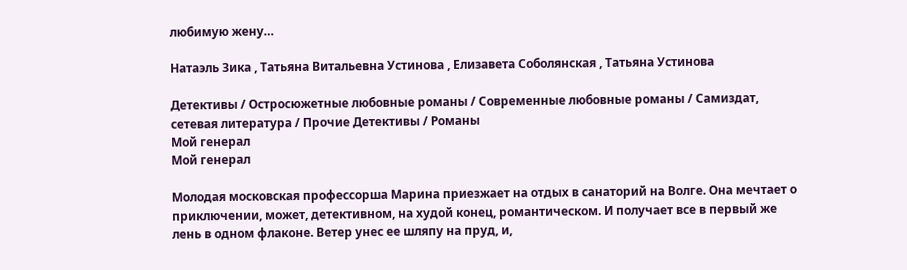любимую жену…

Натаэль Зика , Татьяна Витальевна Устинова , Елизавета Соболянская , Татьяна Устинова

Детективы / Остросюжетные любовные романы / Современные любовные романы / Самиздат, сетевая литература / Прочие Детективы / Романы
Мой генерал
Мой генерал

Молодая московская профессорша Марина приезжает на отдых в санаторий на Волге. Она мечтает о приключении, может, детективном, на худой конец, романтическом. И получает все в первый же лень в одном флаконе. Ветер унес ее шляпу на пруд, и,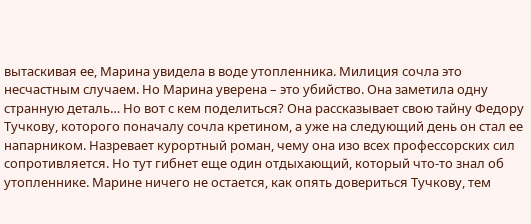вытаскивая ее, Марина увидела в воде утопленника. Милиция сочла это несчастным случаем. Но Марина уверена – это убийство. Она заметила одну странную деталь… Но вот с кем поделиться? Она рассказывает свою тайну Федору Тучкову, которого поначалу сочла кретином, а уже на следующий день он стал ее напарником. Назревает курортный роман, чему она изо всех профессорских сил сопротивляется. Но тут гибнет еще один отдыхающий, который что-то знал об утопленнике. Марине ничего не остается, как опять довериться Тучкову, тем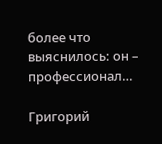более что выяснилось: он – профессионал…

Григорий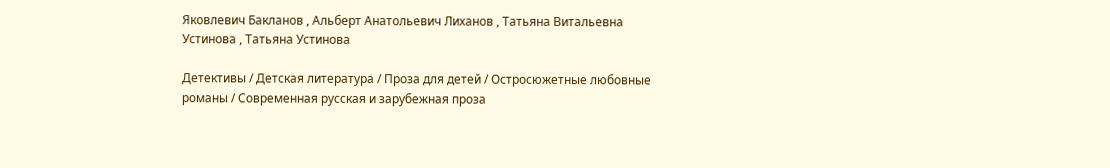Яковлевич Бакланов , Альберт Анатольевич Лиханов , Татьяна Витальевна Устинова , Татьяна Устинова

Детективы / Детская литература / Проза для детей / Остросюжетные любовные романы / Современная русская и зарубежная проза